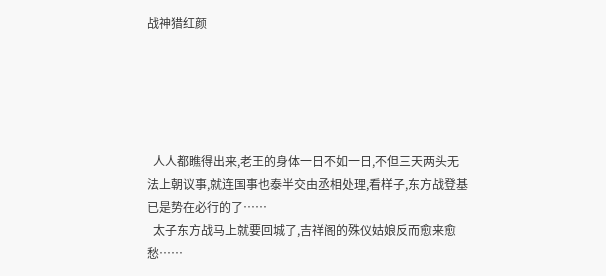战神猎红颜





  人人都瞧得出来,老王的身体一日不如一日,不但三天两头无法上朝议事,就连国事也泰半交由丞相处理,看样子,东方战登基已是势在必行的了……
  太子东方战马上就要回城了,吉祥阁的殊仪姑娘反而愈来愈愁……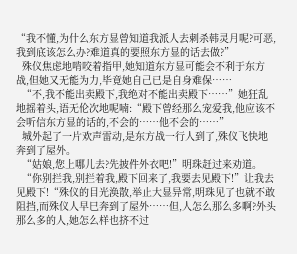“我不懂,为什么东方显曾知道我派人去刺杀韩灵月呢?可恶,我到底该怎么办?难道真的要照东方显的话去做?”
  殊仪焦虑地啃咬着指甲,她知道东方显可能会不利于东方战,但她又无能为力,毕竟她自己已是自身难保……
  “不,我不能出卖殿下,我绝对不能出卖殿下……”她狂乱地摇着头,语无伦次地呢喃:“殿下曾经那么宠爱我,他应该不会听信东方显的话的,不会的……他不会的……”
  城外起了一片欢声雷动,是东方战一行人到了,殊仪飞快地奔到了屋外。
  “姑娘,您上哪儿去?先披件外衣吧!”明珠赶过来劝道。
  “你别拦我,别拦着我,殿下回来了,我要去见殿下!”让我去见殿下!“殊仪的目光涣散,举止大显异常,明珠见了也就不敢阻挡,而殊仪人早巳奔到了屋外……但,人怎么那么多啊?外头那么多的人,她怎么样也挤不过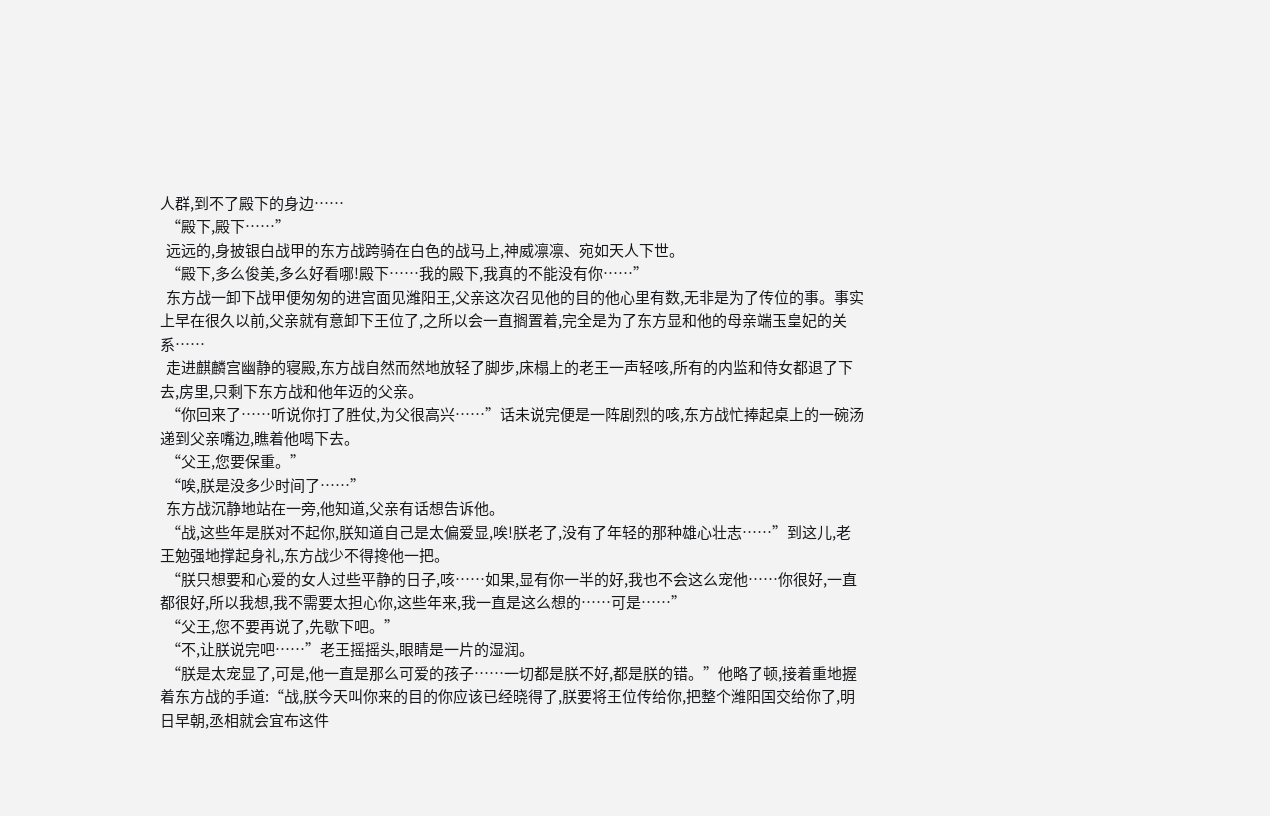人群,到不了殿下的身边……
  “殿下,殿下……”
  远远的,身披银白战甲的东方战跨骑在白色的战马上,神威凛凛、宛如天人下世。
  “殿下,多么俊美,多么好看哪!殿下……我的殿下,我真的不能没有你……”
  东方战一卸下战甲便匆匆的进宫面见潍阳王,父亲这次召见他的目的他心里有数,无非是为了传位的事。事实上早在很久以前,父亲就有意卸下王位了,之所以会一直搁置着,完全是为了东方显和他的母亲端玉皇妃的关系……
  走进麒麟宫幽静的寝殿,东方战自然而然地放轻了脚步,床榻上的老王一声轻咳,所有的内监和侍女都退了下去,房里,只剩下东方战和他年迈的父亲。
  “你回来了……听说你打了胜仗,为父很高兴……”话未说完便是一阵剧烈的咳,东方战忙捧起桌上的一碗汤递到父亲嘴边,瞧着他喝下去。
  “父王,您要保重。”
  “唉,朕是没多少时间了……”
  东方战沉静地站在一旁,他知道,父亲有话想告诉他。
  “战,这些年是朕对不起你,朕知道自己是太偏爱显,唉!朕老了,没有了年轻的那种雄心壮志……”到这儿,老王勉强地撑起身礼,东方战少不得搀他一把。
  “朕只想要和心爱的女人过些平静的日子,咳……如果,显有你一半的好,我也不会这么宠他……你很好,一直都很好,所以我想,我不需要太担心你,这些年来,我一直是这么想的……可是……”
  “父王,您不要再说了,先歇下吧。”
  “不,让朕说完吧……”老王摇摇头,眼睛是一片的湿润。
  “朕是太宠显了,可是,他一直是那么可爱的孩子……一切都是朕不好,都是朕的错。”他略了顿,接着重地握着东方战的手道:“战,朕今天叫你来的目的你应该已经晓得了,朕要将王位传给你,把整个潍阳国交给你了,明日早朝,丞相就会宜布这件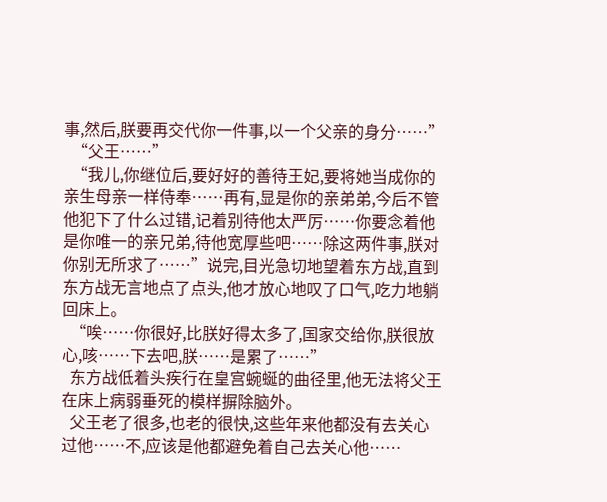事,然后,朕要再交代你一件事,以一个父亲的身分……”
  “父王……”
  “我儿,你继位后,要好好的善待王妃,要将她当成你的亲生母亲一样侍奉……再有,显是你的亲弟弟,今后不管他犯下了什么过错,记着别待他太严厉……你要念着他是你唯一的亲兄弟,待他宽厚些吧……除这两件事,朕对你别无所求了……”说完,目光急切地望着东方战,直到东方战无言地点了点头,他才放心地叹了口气,吃力地躺回床上。
  “唉……你很好,比朕好得太多了,国家交给你,朕很放心,咳……下去吧,朕……是累了……”
  东方战低着头疾行在皇宫蜿蜒的曲径里,他无法将父王在床上病弱垂死的模样摒除脑外。
  父王老了很多,也老的很快,这些年来他都没有去关心过他……不,应该是他都避免着自己去关心他……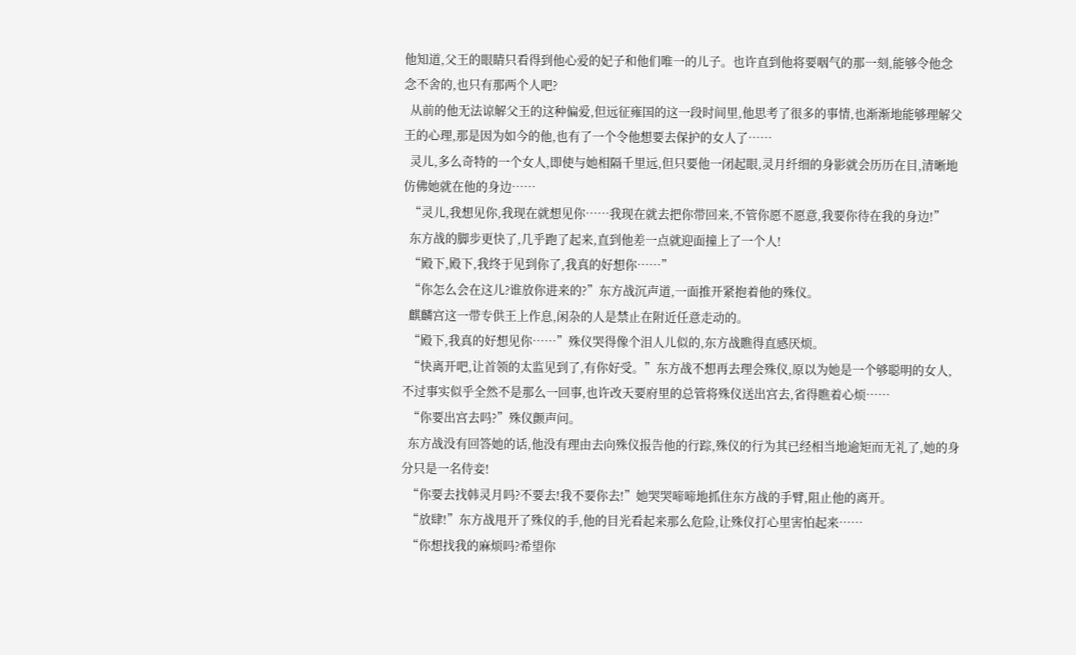他知道,父王的眼睛只看得到他心爱的妃子和他们唯一的儿子。也许直到他将要咽气的那一刻,能够令他念念不舍的,也只有那两个人吧?
  从前的他无法谅解父王的这种偏爱,但远征雍国的这一段时间里,他思考了很多的事情,也渐渐地能够理解父王的心理,那是因为如今的他,也有了一个令他想要去保护的女人了……
  灵儿,多么奇特的一个女人,即使与她相隔千里远,但只要他一闭起眼,灵月纤细的身影就会历历在目,清晰地仿佛她就在他的身边……
  “灵儿,我想见你,我现在就想见你……我现在就去把你带回来,不管你愿不愿意,我要你待在我的身边!”
  东方战的脚步更快了,几乎跑了起来,直到他差一点就迎面撞上了一个人!
  “殿下,殿下,我终于见到你了,我真的好想你……”
  “你怎么会在这儿?谁放你进来的?”东方战沉声道,一面推开紧抱着他的殊仪。
  麒麟宫这一带专供王上作息,闲杂的人是禁止在附近任意走动的。
  “殿下,我真的好想见你……”殊仪哭得像个泪人儿似的,东方战瞧得直感厌烦。
  “快离开吧,让首领的太监见到了,有你好受。”东方战不想再去理会殊仪,原以为她是一个够聪明的女人,不过事实似乎全然不是那么一回事,也许改天要府里的总管将殊仪送出宫去,省得瞧着心烦……
  “你要出宫去吗?”殊仪颤声问。
  东方战没有回答她的话,他没有理由去向殊仪报告他的行踪,殊仪的行为其已经相当地逾矩而无礼了,她的身分只是一名侍妾!
  “你要去找韩灵月吗?不要去!我不要你去!”她哭哭啼啼地抓住东方战的手臂,阻止他的离开。
  “放肆!”东方战甩开了殊仪的手,他的目光看起来那么危险,让殊仪打心里害怕起来……
  “你想找我的麻烦吗?希望你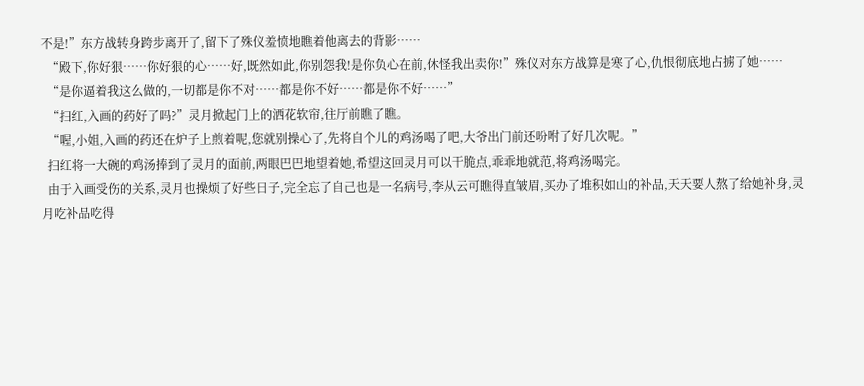不是!”东方战转身跨步离开了,留下了殊仪羞愤地瞧着他离去的背影……
  “殿下,你好狠……你好狠的心……好,既然如此,你别怨我!是你负心在前,休怪我出卖你!”殊仪对东方战算是寒了心,仇恨彻底地占掳了她……
  “是你逼着我这么做的,一切都是你不对……都是你不好……都是你不好……”
  “扫红,入画的药好了吗?”灵月掀起门上的洒花软帘,往厅前瞧了瞧。
  “喔,小姐,入画的药还在炉子上煎着呢,您就别操心了,先将自个儿的鸡汤喝了吧,大爷出门前还吩咐了好几次呢。”
  扫红将一大碗的鸡汤捧到了灵月的面前,两眼巴巴地望着她,希望这回灵月可以干脆点,乖乖地就范,将鸡汤喝完。
  由于入画受伤的关系,灵月也操烦了好些日子,完全忘了自己也是一名病号,李从云可瞧得直皱眉,买办了堆积如山的补品,天天要人熬了给她补身,灵月吃补品吃得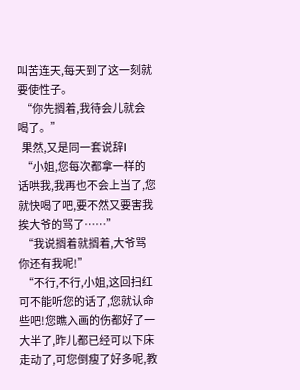叫苦连天,每天到了这一刻就要使性子。
  “你先搁着,我待会儿就会喝了。”
  果然,又是同一套说辞I
  “小姐,您每次都拿一样的话哄我,我再也不会上当了,您就快喝了吧,要不然又要害我挨大爷的骂了……”
  “我说搁着就搁着,大爷骂你还有我呢!”
  “不行,不行,小姐,这回扫红可不能听您的话了,您就认命些吧!您瞧入画的伤都好了一大半了,昨儿都已经可以下床走动了,可您倒瘦了好多呢,教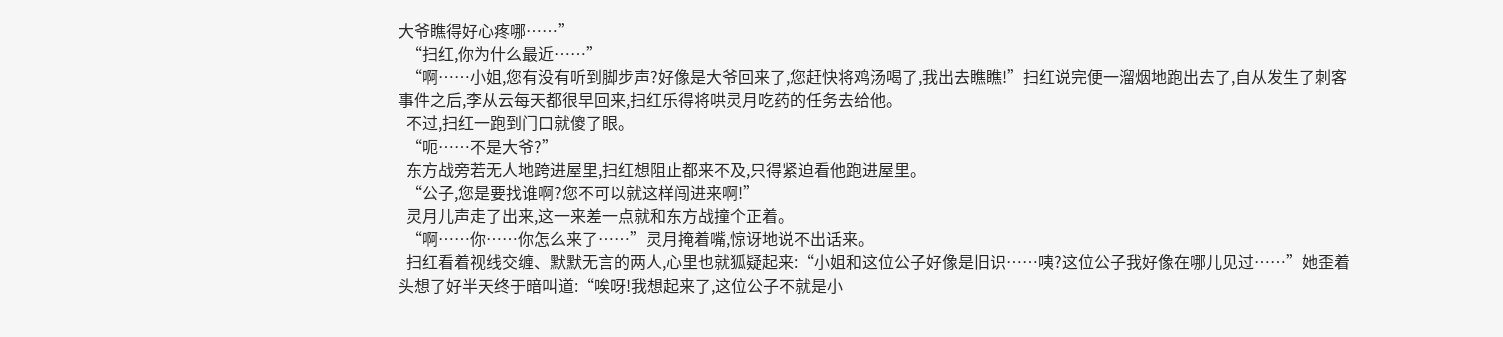大爷瞧得好心疼哪……”
  “扫红,你为什么最近……”
  “啊……小姐,您有没有听到脚步声?好像是大爷回来了,您赶快将鸡汤喝了,我出去瞧瞧!”扫红说完便一溜烟地跑出去了,自从发生了刺客事件之后,李从云每天都很早回来,扫红乐得将哄灵月吃药的任务去给他。
  不过,扫红一跑到门口就傻了眼。
  “呃……不是大爷?”
  东方战旁若无人地跨进屋里,扫红想阻止都来不及,只得紧迫看他跑进屋里。
  “公子,您是要找谁啊?您不可以就这样闯进来啊!”
  灵月儿声走了出来,这一来差一点就和东方战撞个正着。
  “啊……你……你怎么来了……”灵月掩着嘴,惊讶地说不出话来。
  扫红看着视线交缠、默默无言的两人,心里也就狐疑起来:“小姐和这位公子好像是旧识……咦?这位公子我好像在哪儿见过……”她歪着头想了好半天终于暗叫道:“唉呀!我想起来了,这位公子不就是小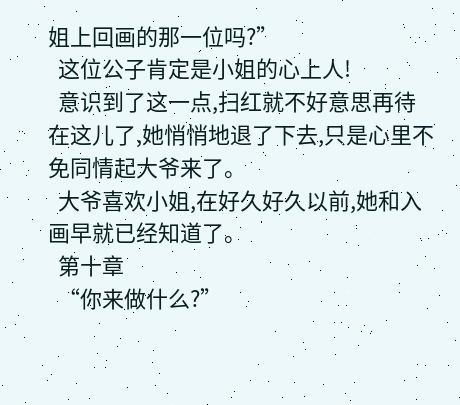姐上回画的那一位吗?”
  这位公子肯定是小姐的心上人!
  意识到了这一点,扫红就不好意思再待在这儿了,她悄悄地退了下去,只是心里不免同情起大爷来了。
  大爷喜欢小姐,在好久好久以前,她和入画早就已经知道了。
  第十章
  “你来做什么?”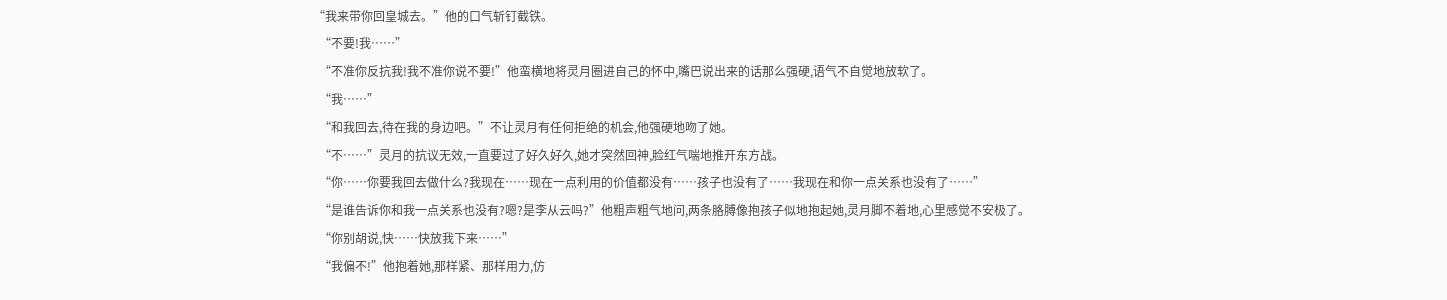“我来带你回皇城去。”他的口气斩钉截铁。
  “不要!我……”
  “不准你反抗我!我不准你说不要!”他蛮横地将灵月圈进自己的怀中,嘴巴说出来的话那么强硬,语气不自觉地放软了。
  “我……”
  “和我回去,待在我的身边吧。”不让灵月有任何拒绝的机会,他强硬地吻了她。
  “不……”灵月的抗议无效,一直要过了好久好久,她才突然回神,脸红气喘地推开东方战。
  “你……你要我回去做什么?我现在……现在一点利用的价值都没有……孩子也没有了……我现在和你一点关系也没有了……”
  “是谁告诉你和我一点关系也没有?嗯?是李从云吗?”他粗声粗气地问,两条胳膊像抱孩子似地抱起她,灵月脚不着地,心里感觉不安极了。
  “你别胡说,快……快放我下来……”
  “我偏不!”他抱着她,那样紧、那样用力,仿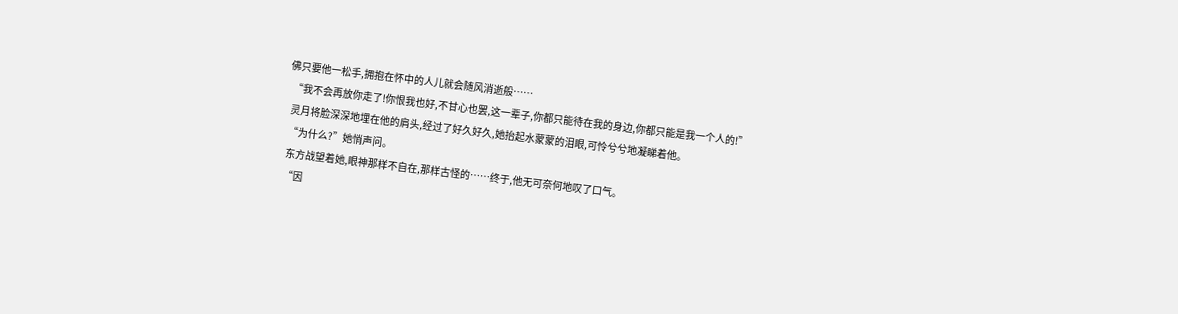佛只要他一松手,拥抱在怀中的人儿就会随风消逝般……
  “我不会再放你走了!你恨我也好,不甘心也罢,这一辈子,你都只能待在我的身边,你都只能是我一个人的!”
  灵月将脸深深地埋在他的肩头,经过了好久好久,她抬起水蒙蒙的泪眼,可怜兮兮地凝睇着他。
  “为什么?”她悄声问。
  东方战望着她,眼神那样不自在,那样古怪的……终于,他无可奈何地叹了口气。
  “因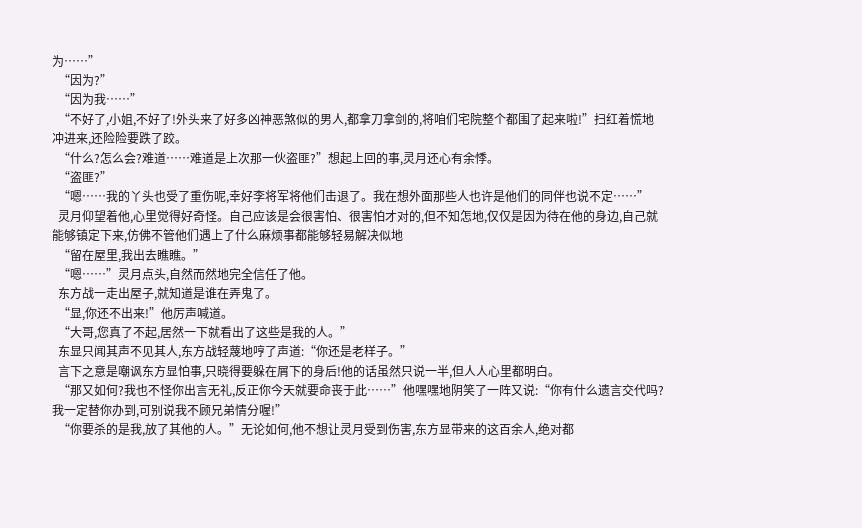为……”
  “因为?”
  “因为我……”
  “不好了,小姐,不好了!外头来了好多凶神恶煞似的男人,都拿刀拿剑的,将咱们宅院整个都围了起来啦!”扫红着慌地冲进来,还险险要跌了跤。
  “什么?怎么会?难道……难道是上次那一伙盗匪?”想起上回的事,灵月还心有余悸。
  “盗匪?”
  “嗯……我的丫头也受了重伤呢,幸好李将军将他们击退了。我在想外面那些人也许是他们的同伴也说不定……”
  灵月仰望着他,心里觉得好奇怪。自己应该是会很害怕、很害怕才对的,但不知怎地,仅仅是因为待在他的身边,自己就能够镇定下来,仿佛不管他们遇上了什么麻烦事都能够轻易解决似地
  “留在屋里,我出去瞧瞧。”
  “嗯……”灵月点头,自然而然地完全信任了他。
  东方战一走出屋子,就知道是谁在弄鬼了。
  “显,你还不出来!”他厉声喊道。
  “大哥,您真了不起,居然一下就看出了这些是我的人。”
  东显只闻其声不见其人,东方战轻蔑地哼了声道:“你还是老样子。”
  言下之意是嘲讽东方显怕事,只晓得要躲在屑下的身后!他的话虽然只说一半,但人人心里都明白。
  “那又如何?我也不怪你出言无礼,反正你今天就要命丧于此……”他嘿嘿地阴笑了一阵又说:“你有什么遗言交代吗?我一定替你办到,可别说我不顾兄弟情分喔!”
  “你要杀的是我,放了其他的人。”无论如何,他不想让灵月受到伤害,东方显带来的这百余人,绝对都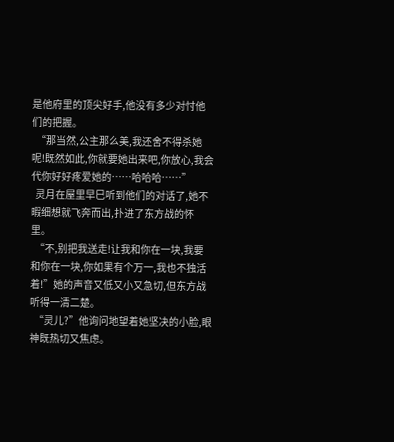是他府里的顶尖好手,他没有多少对忖他们的把握。
  “那当然,公主那么美,我还舍不得杀她呢!既然如此,你就要她出来吧,你放心,我会代你好好疼爱她的……哈哈哈……”
  灵月在屋里早巳听到他们的对话了,她不暇细想就飞奔而出,扑进了东方战的怀里。
  “不,别把我送走!让我和你在一块,我要和你在一块,你如果有个万一,我也不独活着!”她的声音又低又小又急切,但东方战听得一清二楚。
  “灵儿?”他询问地望着她坚决的小脸,眼神既热切又焦虑。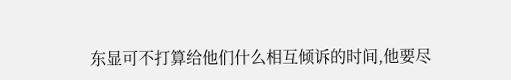东显可不打算给他们什么相互倾诉的时间,他要尽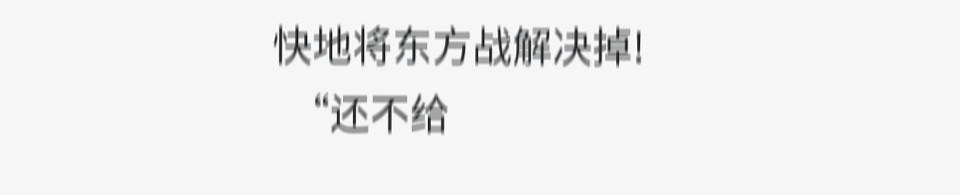快地将东方战解决掉!
  “还不给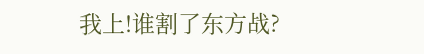我上!谁割了东方战?